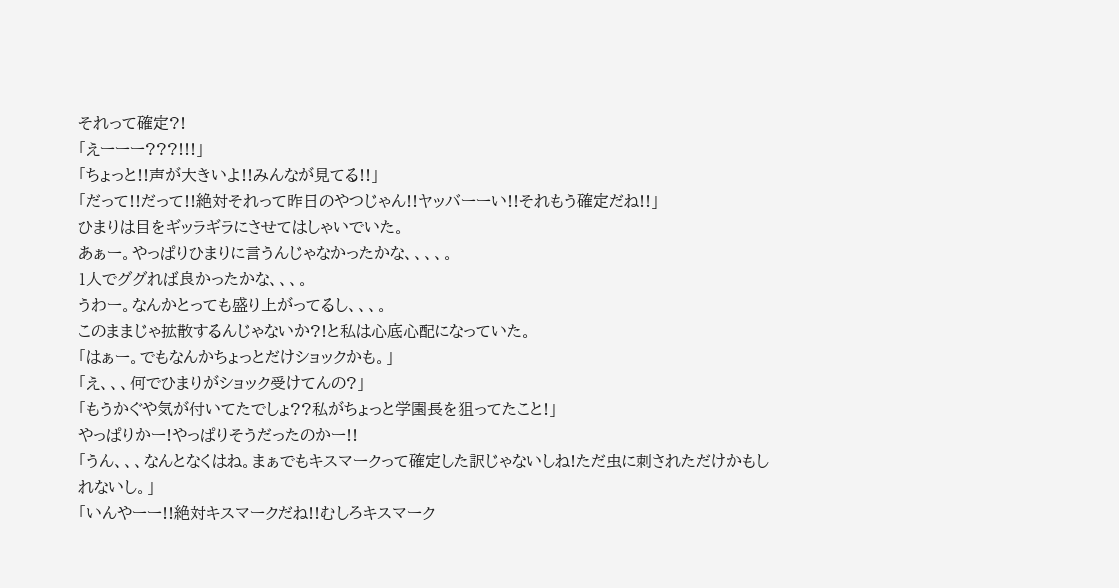それって確定?!
「えーーー???!!!」
「ちょっと!!声が大きいよ!!みんなが見てる!!」
「だって!!だって!!絶対それって昨日のやつじゃん!!ヤッバーーい!!それもう確定だね!!」
ひまりは目をギッラギラにさせてはしゃいでいた。
あぁー。やっぱりひまりに言うんじゃなかったかな、、、、。
1人でググれば良かったかな、、、。
うわー。なんかとっても盛り上がってるし、、、。
このままじゃ拡散するんじゃないか?!と私は心底心配になっていた。
「はぁー。でもなんかちょっとだけショックかも。」
「え、、、何でひまりがショック受けてんの?」
「もうかぐや気が付いてたでしょ??私がちょっと学園長を狙ってたこと!」
やっぱりかー!やっぱりそうだったのかー!!
「うん、、、なんとなくはね。まぁでもキスマークって確定した訳じゃないしね!ただ虫に刺されただけかもしれないし。」
「いんやーー!!絶対キスマークだね!!むしろキスマーク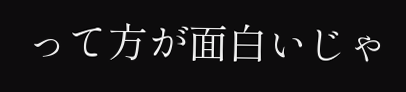って方が面白いじゃ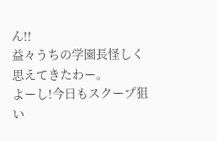ん!!
益々うちの学園長怪しく思えてきたわー。
よーし!今日もスクープ狙い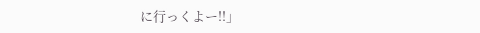に行っくよー!!」